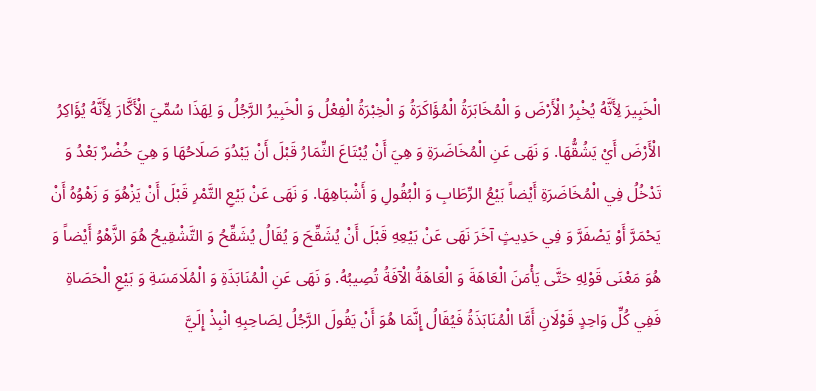الْخَبِيرَ لِأَنَّهُ يُخْبِرُ الْأَرْضَ وَ الْمُخَابَرَةُ الْمُؤَاكَرَةُ وَ الْخِبْرَةُ الْفِعْلُ وَ الْخَبِيرُ الرَّجُلُ وَ لِهَذَا سُمِّيَ الْأَكَّارَ لِأَنَّهُ يُؤَاكِرُ الْأَرْضَ أَيْ يَشُقُّهَا. وَ نَهَى عَنِ الْمُخَاضَرَةِ وَ هِيَ أَنْ يُبْتَاعَ الثِّمَارُ قَبْلَ أَنْ يَبْدُوَ صَلَاحُهَا وَ هِيَ خُضْرٌ بَعْدُ وَ تَدْخُلُ فِي الْمُخَاضَرَةِ أَيْضاً بَيْعُ الرِّطَابِ وَ الْبُقُولِ وَ أَشْبَاهِهَا. وَ نَهَى عَنْ بَيْعِ التَّمْرِ قَبْلَ أَنْ يَزْهُوَ وَ زَهْوُهُ أَنْ يَحْمَرَّ أَوْ يَصْفَرَّ وَ فِي حَدِيثٍ آخَرَ نَهَى عَنْ بَيْعِهِ قَبْلَ أَنْ يُشَقِّحَ وَ يُقَالُ يُشَقِّحُ وَ التَّشْقِيحُ هُوَ الزَّهْوُ أَيْضاً وَ هُوَ مَعْنَى قَوْلِهِ حَتَّى يَأْمَنَ الْعَاهَةَ وَ الْعَاهَةُ الْآفَةُ تُصِيبُهُ. وَ نَهَى عَنِ الْمُنَابَذَةِ وَ الْمُلَامَسَةِ وَ بَيْعِ الْحَصَاةِ فَفِي كُلِّ وَاحِدٍ قَوْلَانِ أَمَّا الْمُنَابَذَةُ فَيُقَالُ إِنَّمَا هُوَ أَنْ يَقُولَ الرَّجُلُ لِصَاحِبِهِ انْبِذْ إِلَيَّ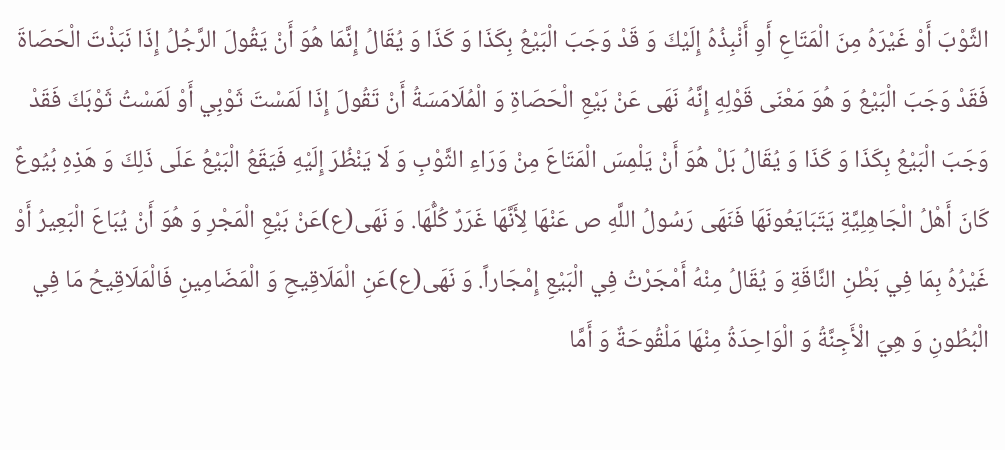الثَّوْبَ أَوْ غَيْرَهُ مِنَ الْمَتَاعِ أَوِ أَنْبِذُهُ إِلَيْكَ وَ قَدْ وَجَبَ الْبَيْعُ بِكَذَا وَ كَذَا وَ يُقَالُ إِنَّمَا هُوَ أَنْ يَقُولَ الرَّجُلُ إِذَا نَبَذْتَ الْحَصَاةَ فَقَدْ وَجَبَ الْبَيْعُ وَ هُوَ مَعْنَى قَوْلِهِ إِنَّهُ نَهَى عَنْ بَيْعِ الْحَصَاةِ وَ الْمُلَامَسَةُ أَنْ تَقُولَ إِذَا لَمَسْتَ ثَوْبِي أَوْ لَمَسْتُ ثَوْبَكَ فَقَدْ وَجَبَ الْبَيْعُ بِكَذَا وَ كَذَا وَ يُقَالُ بَلْ هُوَ أَنْ يَلْمِسَ الْمَتَاعَ مِنْ وَرَاءِ الثَّوْبِ وَ لَا يَنْظُرَ إِلَيْهِ فَيَقَعُ الْبَيْعُ عَلَى ذَلِكَ وَ هَذِهِ بُيُوعٌ كَانَ أَهْلُ الْجَاهِلِيَّةِ يَتَبَايَعُونَهَا فَنَهَى رَسُولُ اللَّهِ ص عَنْهَا لِأَنَّهَا غَرَرٌ كُلُّهَا. وَ نَهَى(ع)عَنْ بَيْعِ الْمَجْرِ وَ هُوَ أَنْ يُبَاعَ الْبَعِيرُ أَوْ غَيْرُهُ بِمَا فِي بَطْنِ النَّاقَةِ وَ يُقَالُ مِنْهُ أَمْجَرْتُ فِي الْبَيْعِ إِمْجَاراً. وَ نَهَى(ع)عَنِ الْمَلَاقِيحِ وَ الْمَضَامِينِ فَالْمَلَاقِيحُ مَا فِي الْبُطُونِ وَ هِيَ الْأَجِنَّةُ وَ الْوَاحِدَةُ مِنْهَا مَلْقُوحَةٌ وَ أَمَّا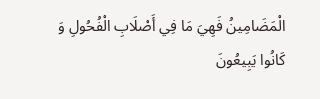الْمَضَامِينُ فَهِيَ مَا فِي أَصْلَابِ الْفُحُولِ وَ كَانُوا يَبِيعُونَ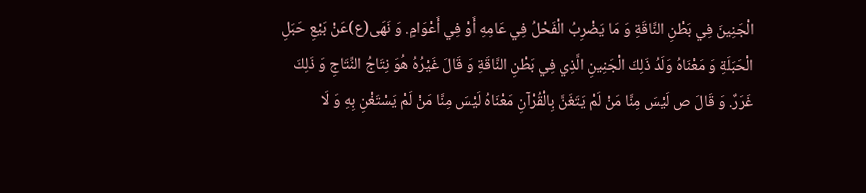الْجَنِينَ فِي بَطْنِ النَّاقَةِ وَ مَا يَضْرِبُ الْفَحْلُ فِي عَامِهِ أَوْ فِي أَعْوَامٍ. وَ نَهَى(ع)عَنْ بَيْعِ حَبَلِ الْحَبَلَةِ وَ مَعْنَاهُ وَلَدُ ذَلِكَ الْجَنِينِ الَّذِي فِي بَطْنِ النَّاقَةِ وَ قَالَ غَيْرُهُ هُوَ نِتَاجُ النِّتَاجِ وَ ذَلِكَ غَرَرٌ. وَ قَالَ ص لَيْسَ مِنَّا مَنْ لَمْ يَتَغَنَّ بِالْقُرْآنِ مَعْنَاهُ لَيْسَ مِنَّا مَنْ لَمْ يَسْتَغْنِ بِهِ وَ لَا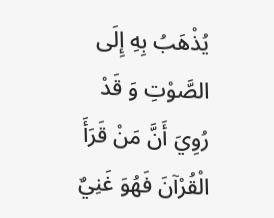يُذْهَبُ بِهِ إِلَى الصَّوْتِ وَ قَدْ رُوِيَ أَنَّ مَنْ قَرَأَ الْقُرْآنَ فَهُوَ غَنِيٌ